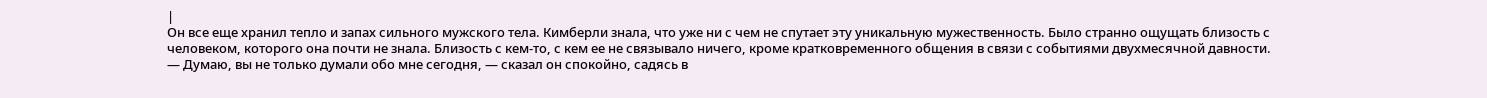|
Он все еще хранил тепло и запах сильного мужского тела. Кимберли знала, что уже ни с чем не спутает эту уникальную мужественность. Было странно ощущать близость с человеком, которого она почти не знала. Близость с кем-то, с кем ее не связывало ничего, кроме кратковременного общения в связи с событиями двухмесячной давности.
— Думаю, вы не только думали обо мне сегодня, — сказал он спокойно, садясь в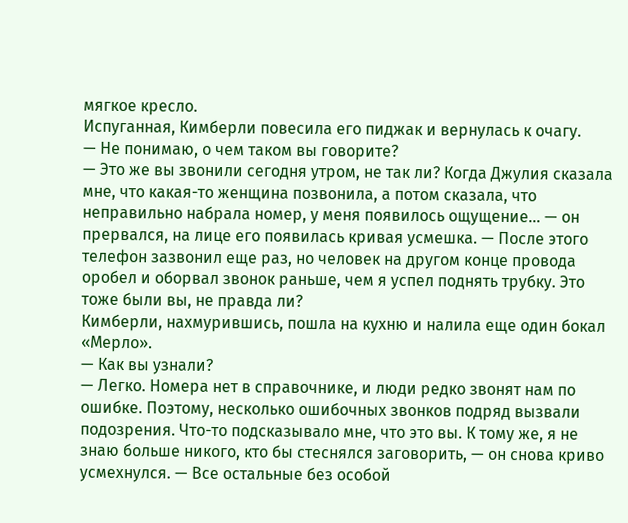мягкое кресло.
Испуганная, Кимберли повесила его пиджак и вернулась к очагу.
— Не понимаю, о чем таком вы говорите?
— Это же вы звонили сегодня утром, не так ли? Когда Джулия сказала мне, что какая-то женщина позвонила, а потом сказала, что неправильно набрала номер, у меня появилось ощущение… — он прервался, на лице его появилась кривая усмешка. — После этого телефон зазвонил еще раз, но человек на другом конце провода оробел и оборвал звонок раньше, чем я успел поднять трубку. Это тоже были вы, не правда ли?
Кимберли, нахмурившись, пошла на кухню и налила еще один бокал «Мерло».
— Как вы узнали?
— Легко. Номера нет в справочнике, и люди редко звонят нам по ошибке. Поэтому, несколько ошибочных звонков подряд вызвали подозрения. Что-то подсказывало мне, что это вы. К тому же, я не знаю больше никого, кто бы стеснялся заговорить, — он снова криво усмехнулся. — Все остальные без особой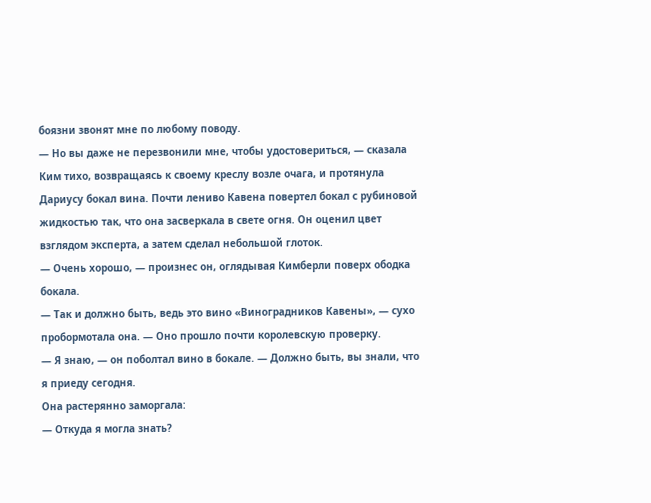боязни звонят мне по любому поводу.
— Но вы даже не перезвонили мне, чтобы удостовериться, — сказала Ким тихо, возвращаясь к своему креслу возле очага, и протянула Дариусу бокал вина. Почти лениво Кавена повертел бокал с рубиновой жидкостью так, что она засверкала в свете огня. Он оценил цвет взглядом эксперта, а затем сделал небольшой глоток.
— Очень хорошо, — произнес он, оглядывая Кимберли поверх ободка бокала.
— Так и должно быть, ведь это вино «Виноградников Кавены», — сухо пробормотала она. — Оно прошло почти королевскую проверку.
— Я знаю, — он поболтал вино в бокале. — Должно быть, вы знали, что я приеду сегодня.
Она растерянно заморгала:
— Откуда я могла знать?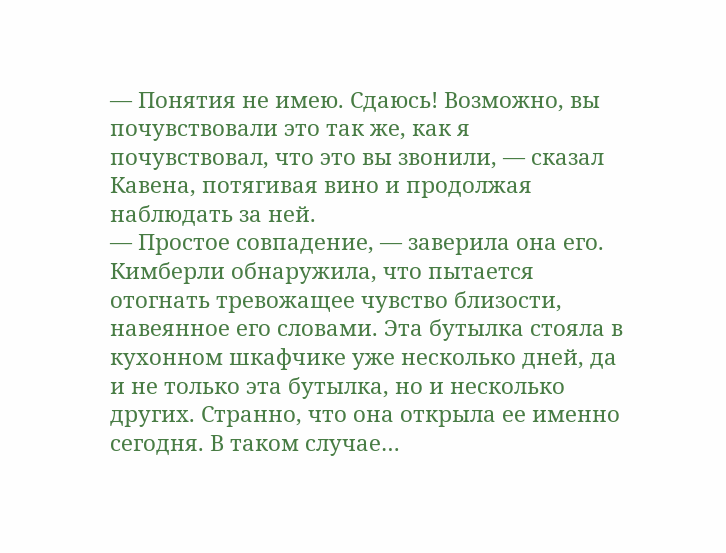— Понятия не имею. Сдаюсь! Возможно, вы почувствовали это так же, как я почувствовал, что это вы звонили, — сказал Кавена, потягивая вино и продолжая наблюдать за ней.
— Простое совпадение, — заверила она его.
Кимберли обнаружила, что пытается отогнать тревожащее чувство близости, навеянное его словами. Эта бутылка стояла в кухонном шкафчике уже несколько дней, да и не только эта бутылка, но и несколько других. Странно, что она открыла ее именно сегодня. В таком случае…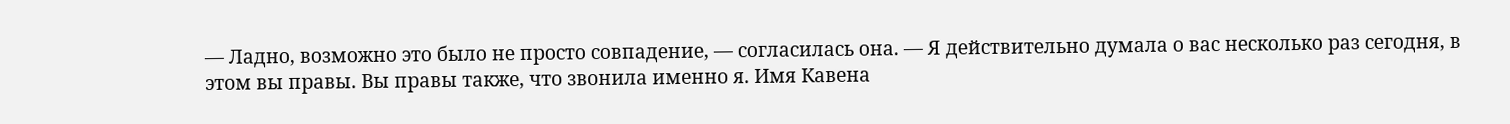— Ладно, возможно это было не просто совпадение, — согласилась она. — Я действительно думала о вас несколько раз сегодня, в этом вы правы. Вы правы также, что звонила именно я. Имя Кавена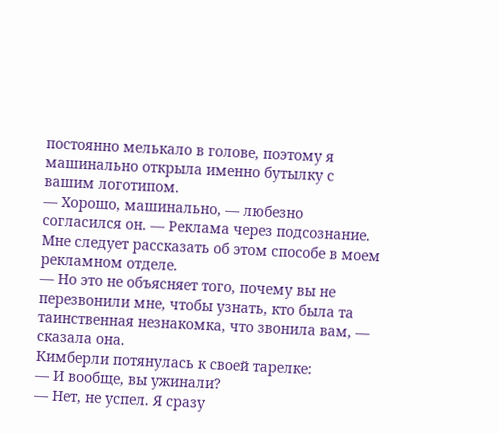постоянно мелькало в голове, поэтому я машинально открыла именно бутылку с вашим логотипом.
— Хорошо, машинально, — любезно согласился он. — Реклама через подсознание. Мне следует рассказать об этом способе в моем рекламном отделе.
— Но это не объясняет того, почему вы не перезвонили мне, чтобы узнать, кто была та таинственная незнакомка, что звонила вам, — сказала она.
Кимберли потянулась к своей тарелке:
— И вообще, вы ужинали?
— Нет, не успел. Я сразу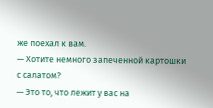же поехал к вам.
— Хотите немного запеченной картошки с салатом?
— Это то, что лежит у вас на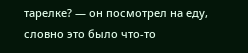тарелке? — он посмотрел на еду, словно это было что-то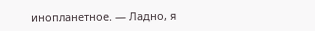инопланетное. — Ладно, я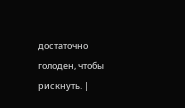достаточно голоден, чтобы рискнуть. |